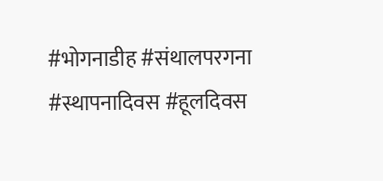#भोगनाडीह #संथालपरगना #स्थापनादिवस #हूलदिवस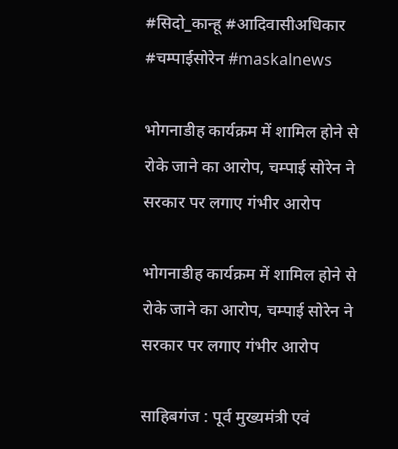#सिदो_कान्हू #आदिवासीअधिकार #चम्पाईसोरेन #maskalnews

भोगनाडीह कार्यक्रम में शामिल होने से रोके जाने का आरोप, चम्पाई सोरेन ने सरकार पर लगाए गंभीर आरोप

भोगनाडीह कार्यक्रम में शामिल होने से रोके जाने का आरोप, चम्पाई सोरेन ने सरकार पर लगाए गंभीर आरोप

साहिबगंज : पूर्व मुख्यमंत्री एवं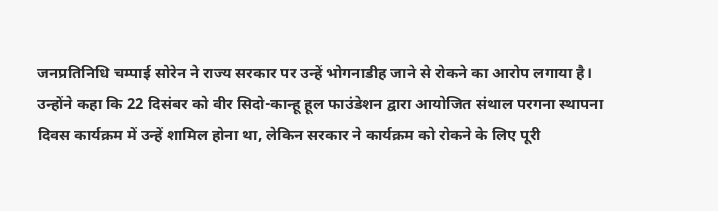जनप्रतिनिधि चम्पाई सोरेन ने राज्य सरकार पर उन्हें भोगनाडीह जाने से रोकने का आरोप लगाया है। उन्होंने कहा कि 22 दिसंबर को वीर सिदो-कान्हू हूल फाउंडेशन द्वारा आयोजित संथाल परगना स्थापना दिवस कार्यक्रम में उन्हें शामिल होना था, लेकिन सरकार ने कार्यक्रम को रोकने के लिए पूरी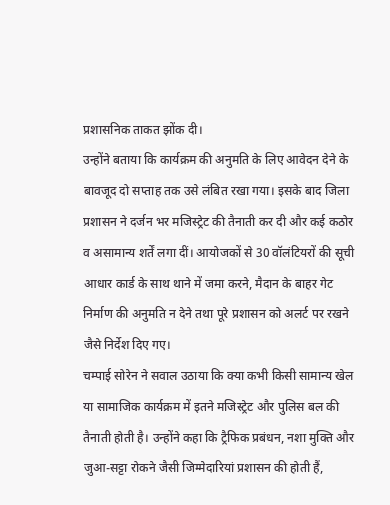प्रशासनिक ताकत झोंक दी।
उन्होंने बताया कि कार्यक्रम की अनुमति के लिए आवेदन देने के बावजूद दो सप्ताह तक उसे लंबित रखा गया। इसके बाद जिला प्रशासन ने दर्जन भर मजिस्ट्रेट की तैनाती कर दी और कई कठोर व असामान्य शर्तें लगा दीं। आयोजकों से 30 वॉलंटियरों की सूची आधार कार्ड के साथ थाने में जमा करने, मैदान के बाहर गेट निर्माण की अनुमति न देने तथा पूरे प्रशासन को अलर्ट पर रखने जैसे निर्देश दिए गए।
चम्पाई सोरेन ने सवाल उठाया कि क्या कभी किसी सामान्य खेल या सामाजिक कार्यक्रम में इतने मजिस्ट्रेट और पुलिस बल की तैनाती होती है। उन्होंने कहा कि ट्रैफिक प्रबंधन, नशा मुक्ति और जुआ-सट्टा रोकने जैसी जिम्मेदारियां प्रशासन की होती हैं,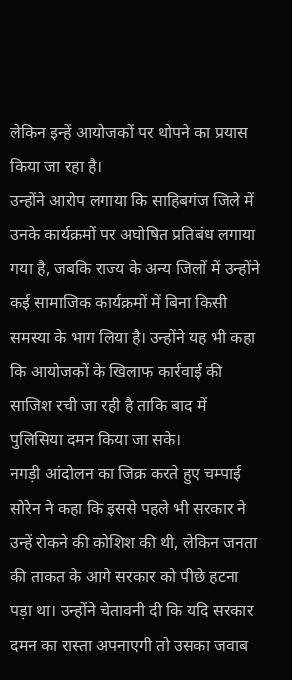लेकिन इन्हें आयोजकों पर थोपने का प्रयास किया जा रहा है।
उन्होंने आरोप लगाया कि साहिबगंज जिले में उनके कार्यक्रमों पर अघोषित प्रतिबंध लगाया गया है, जबकि राज्य के अन्य जिलों में उन्होंने कई सामाजिक कार्यक्रमों में बिना किसी समस्या के भाग लिया है। उन्होंने यह भी कहा कि आयोजकों के खिलाफ कार्रवाई की साजिश रची जा रही है ताकि बाद में पुलिसिया दमन किया जा सके।
नगड़ी आंदोलन का जिक्र करते हुए चम्पाई सोरेन ने कहा कि इससे पहले भी सरकार ने उन्हें रोकने की कोशिश की थी, लेकिन जनता की ताकत के आगे सरकार को पीछे हटना पड़ा था। उन्होंने चेतावनी दी कि यदि सरकार दमन का रास्ता अपनाएगी तो उसका जवाब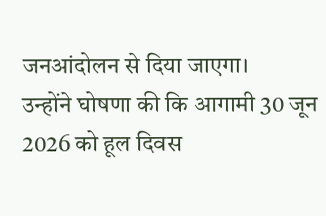जनआंदोलन से दिया जाएगा।
उन्होंने घोषणा की कि आगामी 30 जून 2026 को हूल दिवस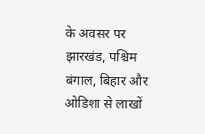के अवसर पर झारखंड, पश्चिम बंगाल, बिहार और ओडिशा से लाखों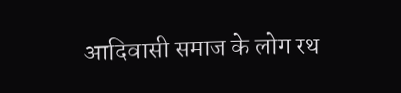आदिवासी समाज के लोग रथ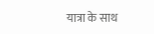यात्रा के साथ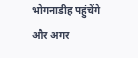भोगनाडीह पहुंचेंगे और अगर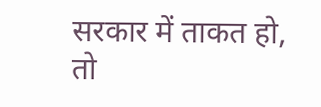सरकार में ताकत हो, तो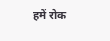हमें रोक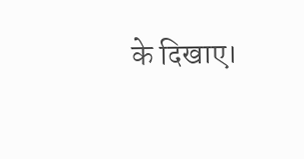के दिखाए।